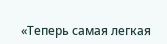«Теперь самая легкая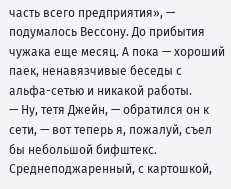часть всего предприятия», — подумалось Вессону. До прибытия чужака еще месяц. А пока — хороший паек, ненавязчивые беседы с альфа-сетью и никакой работы.
— Ну, тетя Джейн, — обратился он к сети, — вот теперь я, пожалуй, съел бы небольшой бифштекс. Среднеподжаренный, с картошкой,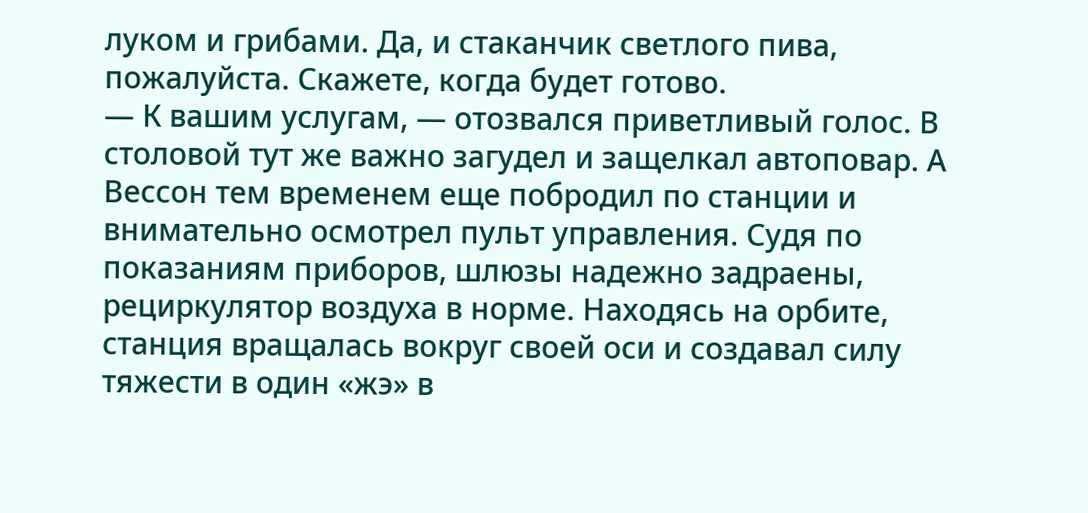луком и грибами. Да, и стаканчик светлого пива, пожалуйста. Скажете, когда будет готово.
— К вашим услугам, — отозвался приветливый голос. В столовой тут же важно загудел и защелкал автоповар. А Вессон тем временем еще побродил по станции и внимательно осмотрел пульт управления. Судя по показаниям приборов, шлюзы надежно задраены, рециркулятор воздуха в норме. Находясь на орбите, станция вращалась вокруг своей оси и создавал силу тяжести в один «жэ» в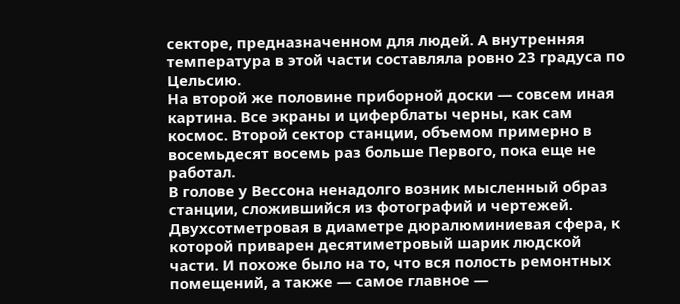секторе, предназначенном для людей. А внутренняя температура в этой части составляла ровно 23 градуса по Цельсию.
На второй же половине приборной доски — совсем иная картина. Все экраны и циферблаты черны, как сам космос. Второй сектор станции, объемом примерно в восемьдесят восемь раз больше Первого, пока еще не работал.
В голове у Вессона ненадолго возник мысленный образ станции, сложившийся из фотографий и чертежей. Двухсотметровая в диаметре дюралюминиевая сфера, к которой приварен десятиметровый шарик людской части. И похоже было на то, что вся полость ремонтных помещений, а также — самое главное —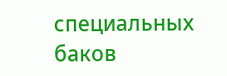специальных баков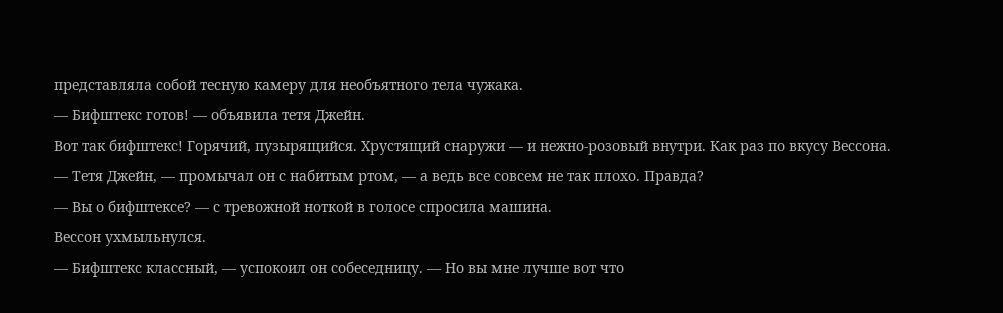представляла собой тесную камеру для необъятного тела чужака.
— Бифштекс готов! — объявила тетя Джейн.
Вот так бифштекс! Горячий, пузырящийся. Хрустящий снаружи — и нежно-розовый внутри. Как раз по вкусу Вессона.
— Тетя Джейн, — промычал он с набитым ртом, — а ведь все совсем не так плохо. Правда?
— Вы о бифштексе? — с тревожной ноткой в голосе спросила машина.
Вессон ухмыльнулся.
— Бифштекс классный, — успокоил он собеседницу. — Но вы мне лучше вот что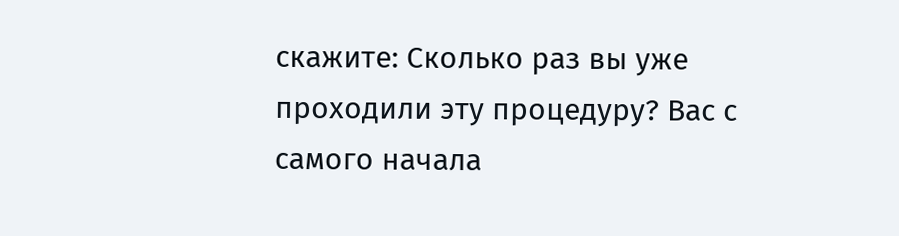скажите: Сколько раз вы уже проходили эту процедуру? Вас с самого начала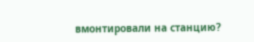вмонтировали на станцию?